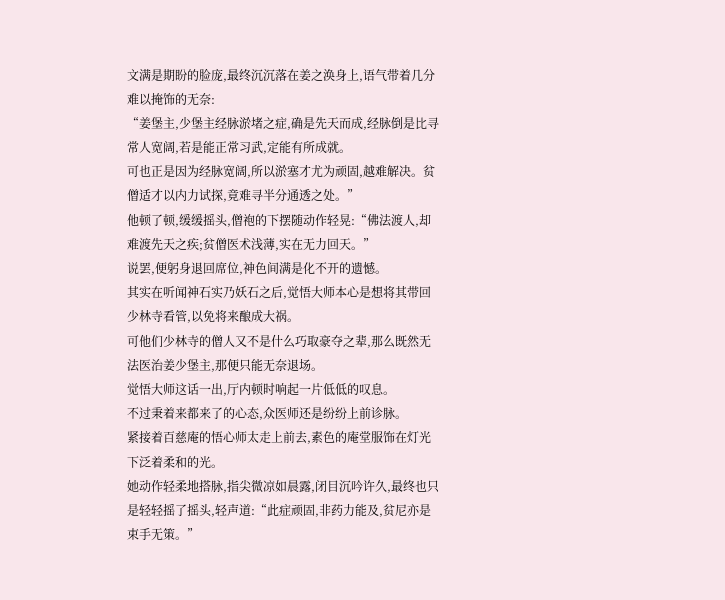文满是期盼的脸庞,最终沉沉落在姜之涣身上,语气带着几分难以掩饰的无奈:
“姜堡主,少堡主经脉淤堵之症,确是先天而成,经脉倒是比寻常人宽阔,若是能正常习武,定能有所成就。
可也正是因为经脉宽阔,所以淤塞才尤为顽固,越难解决。贫僧适才以内力试探,竟难寻半分通透之处。”
他顿了顿,缓缓摇头,僧袍的下摆随动作轻晃:“佛法渡人,却难渡先天之疾;贫僧医术浅薄,实在无力回天。”
说罢,便躬身退回席位,神色间满是化不开的遗憾。
其实在听闻神石实乃妖石之后,觉悟大师本心是想将其带回少林寺看管,以免将来酿成大祸。
可他们少林寺的僧人又不是什么巧取豪夺之辈,那么既然无法医治姜少堡主,那便只能无奈退场。
觉悟大师这话一出,厅内顿时响起一片低低的叹息。
不过秉着来都来了的心态,众医师还是纷纷上前诊脉。
紧接着百慈庵的悟心师太走上前去,素色的庵堂服饰在灯光下泛着柔和的光。
她动作轻柔地搭脉,指尖微凉如晨露,闭目沉吟许久,最终也只是轻轻摇了摇头,轻声道:“此症顽固,非药力能及,贫尼亦是束手无策。”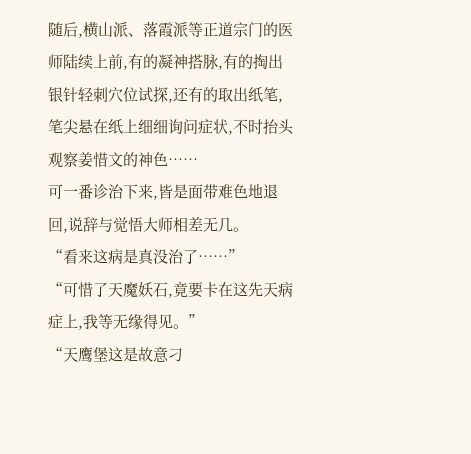随后,横山派、落霞派等正道宗门的医师陆续上前,有的凝神搭脉,有的掏出银针轻刺穴位试探,还有的取出纸笔,笔尖悬在纸上细细询问症状,不时抬头观察姜惜文的神色……
可一番诊治下来,皆是面带难色地退回,说辞与觉悟大师相差无几。
“看来这病是真没治了……”
“可惜了天魔妖石,竟要卡在这先天病症上,我等无缘得见。”
“天鹰堡这是故意刁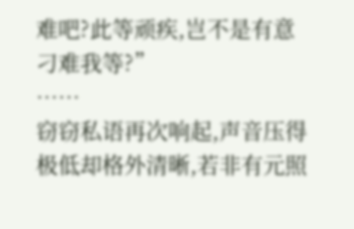难吧?此等顽疾,岂不是有意刁难我等?”
……
窃窃私语再次响起,声音压得极低却格外清晰,若非有元照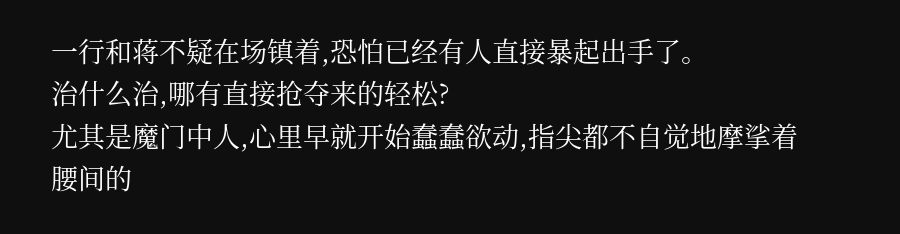一行和蒋不疑在场镇着,恐怕已经有人直接暴起出手了。
治什么治,哪有直接抢夺来的轻松?
尤其是魔门中人,心里早就开始蠢蠢欲动,指尖都不自觉地摩挲着腰间的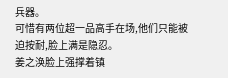兵器。
可惜有两位超一品高手在场,他们只能被迫按耐,脸上满是隐忍。
姜之涣脸上强撑着镇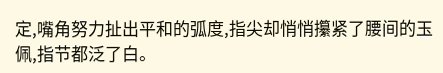定,嘴角努力扯出平和的弧度,指尖却悄悄攥紧了腰间的玉佩,指节都泛了白。